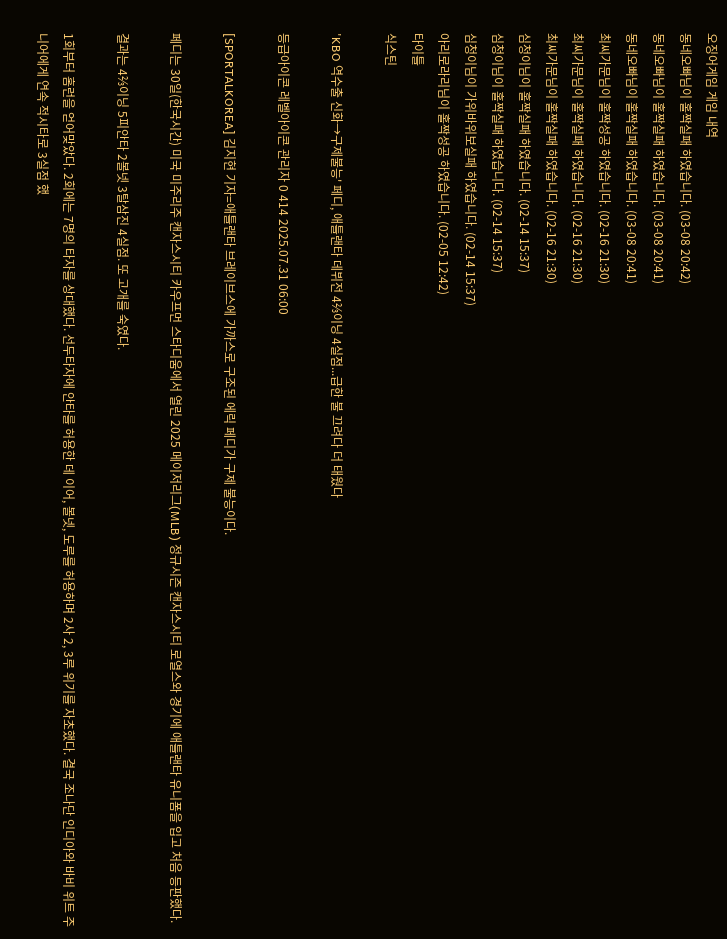오징어게임 게임 내역
동네오빠님이 홀짝실패 하였습니다. (03-08 20:42)
동네오빠님이 홀짝실패 하였습니다. (03-08 20:41)
동네오빠님이 홀짝실패 하였습니다. (03-08 20:41)
최씨가문님이 홀짝성공 하였습니다. (02-16 21:30)
최씨가문님이 홀짝실패 하였습니다. (02-16 21:30)
최씨가문님이 홀짝실패 하였습니다. (02-16 21:30)
심청이님이 홀짝실패 하였습니다. (02-14 15:37)
심청이님이 홀짝실패 하였습니다. (02-14 15:37)
심청이님이 가위바위보실패 하였습니다. (02-14 15:37)
아리로라리님이 홀짝성공 하였습니다. (02-05 12:42)
타이틀
식스틴

'KBO 역수출 신화→구제불능' 페디, 애틀랜타 데뷔전 4⅔이닝 4실점...급한 불 끄려다 더 태웠다

등급아이콘 레벨아이콘 관리자 0 414 2025.07.31 06:00

[SPORTALKOREA] 김지현 기자=애틀랜타 브레이브스에 가까스로 구조된 에릭 페디가 구제 불능이다.

페디는 30일(한국시간) 미국 미주리주 캔자스시티 카우프먼 스타디움에서 열린 2025 메이저리그(MLB) 정규시즌 캔자스시티 로열스와 경기에 애틀랜타 유니폼을 입고 처음 등판했다.

결과는 4⅔이닝 5피안타 2볼넷 3탈삼진 4실점. 또 고개를 숙였다.

1회부터 홈런을 얻어맞았다. 2회에는 7명의 타자를 상대했다. 선두타자에 안타를 허용한 데 이어, 볼넷, 도루를 허용하며 2사 2, 3루 위기를 자초했다. 결국 조나단 인디아와 바비 위트 주니어에게 연속 적시타로 3실점 했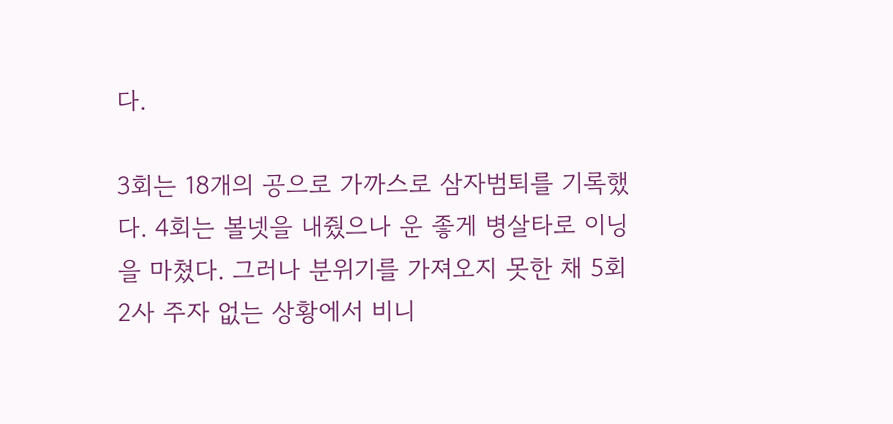다.

3회는 18개의 공으로 가까스로 삼자범퇴를 기록했다. 4회는 볼넷을 내줬으나 운 좋게 병살타로 이닝을 마쳤다. 그러나 분위기를 가져오지 못한 채 5회 2사 주자 없는 상황에서 비니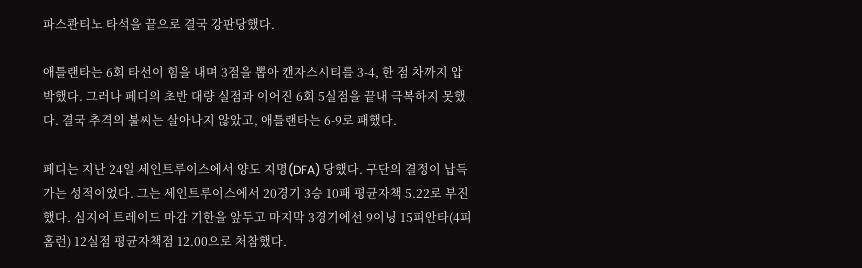파스콴티노 타석을 끝으로 결국 강판당했다.

애틀랜타는 6회 타선이 힘을 내며 3점을 뽑아 캔자스시티를 3-4, 한 점 차까지 압박했다. 그러나 페디의 초반 대량 실점과 이어진 6회 5실점을 끝내 극복하지 못했다. 결국 추격의 불씨는 살아나지 않았고, 애틀랜타는 6-9로 패했다.

페디는 지난 24일 세인트루이스에서 양도 지명(DFA) 당했다. 구단의 결정이 납득가는 성적이었다. 그는 세인트루이스에서 20경기 3승 10패 평균자책 5.22로 부진했다. 심지어 트레이드 마감 기한을 앞두고 마지막 3경기에선 9이닝 15피안타(4피홈런) 12실점 평균자책점 12.00으로 처참했다.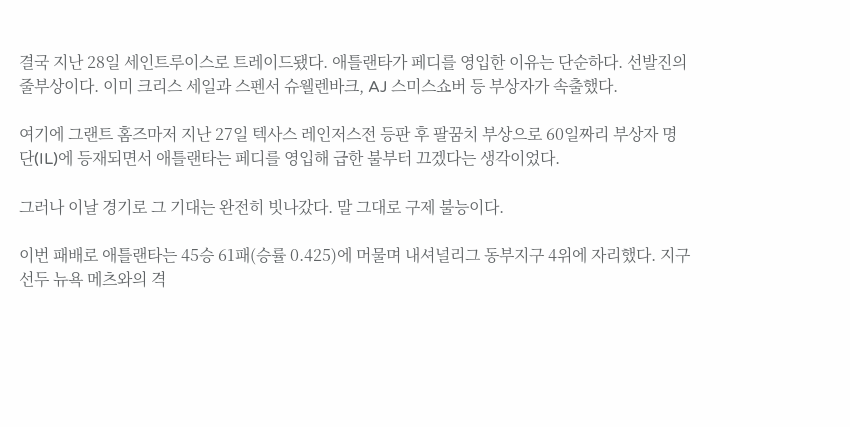결국 지난 28일 세인트루이스로 트레이드됐다. 애틀랜타가 페디를 영입한 이유는 단순하다. 선발진의 줄부상이다. 이미 크리스 세일과 스펜서 슈웰렌바크, AJ 스미스쇼버 등 부상자가 속출했다.

여기에 그랜트 홈즈마저 지난 27일 텍사스 레인저스전 등판 후 팔꿈치 부상으로 60일짜리 부상자 명단(IL)에 등재되면서 애틀랜타는 페디를 영입해 급한 불부터 끄겠다는 생각이었다.

그러나 이날 경기로 그 기대는 완전히 빗나갔다. 말 그대로 구제 불능이다.

이번 패배로 애틀랜타는 45승 61패(승률 0.425)에 머물며 내셔널리그 동부지구 4위에 자리했다. 지구 선두 뉴욕 메츠와의 격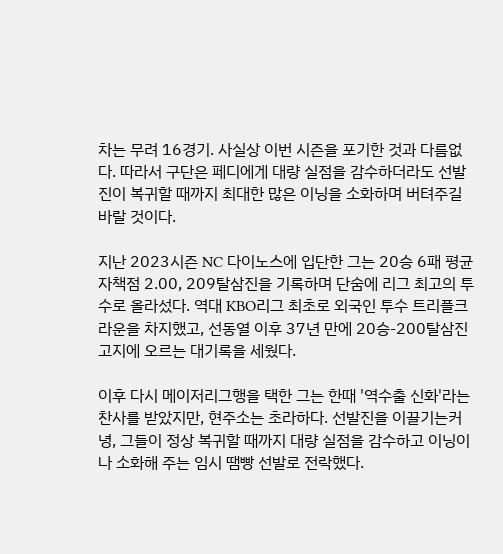차는 무려 16경기. 사실상 이번 시즌을 포기한 것과 다름없다. 따라서 구단은 페디에게 대량 실점을 감수하더라도 선발진이 복귀할 때까지 최대한 많은 이닝을 소화하며 버텨주길 바랄 것이다.

지난 2023시즌 NC 다이노스에 입단한 그는 20승 6패 평균자책점 2.00, 209탈삼진을 기록하며 단숨에 리그 최고의 투수로 올라섰다. 역대 KBO리그 최초로 외국인 투수 트리플크라운을 차지했고, 선동열 이후 37년 만에 20승-200탈삼진 고지에 오르는 대기록을 세웠다.

이후 다시 메이저리그행을 택한 그는 한때 '역수출 신화'라는 찬사를 받았지만, 현주소는 초라하다. 선발진을 이끌기는커녕, 그들이 정상 복귀할 때까지 대량 실점을 감수하고 이닝이나 소화해 주는 임시 땜빵 선발로 전락했다.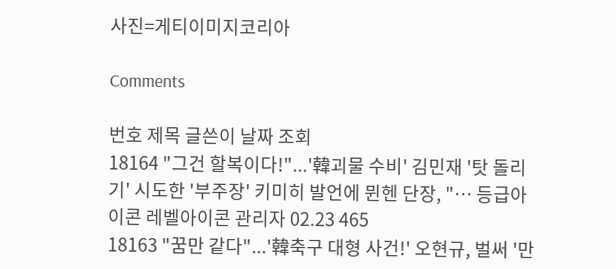사진=게티이미지코리아

Comments

번호 제목 글쓴이 날짜 조회
18164 "그건 할복이다!"...'韓괴물 수비' 김민재 '탓 돌리기' 시도한 '부주장' 키미히 발언에 뮌헨 단장, "… 등급아이콘 레벨아이콘 관리자 02.23 465
18163 "꿈만 같다"...'韓축구 대형 사건!' 오현규, 벌써 '만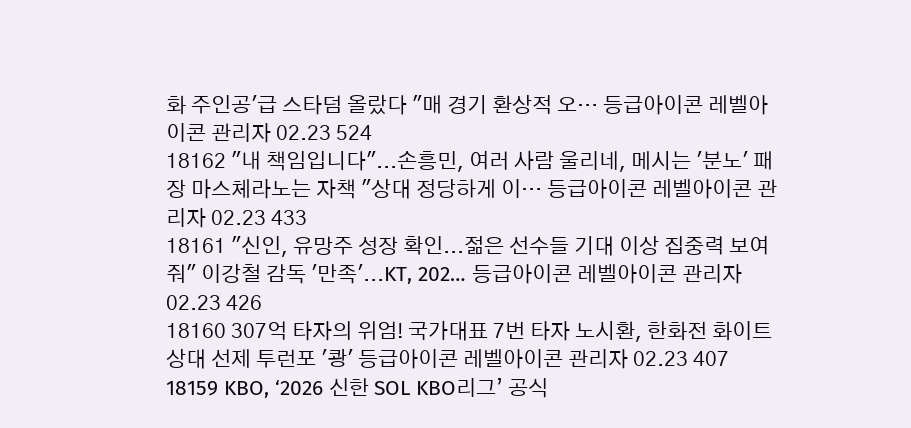화 주인공'급 스타덤 올랐다 "매 경기 환상적 오… 등급아이콘 레벨아이콘 관리자 02.23 524
18162 "내 책임입니다"...손흥민, 여러 사람 울리네, 메시는 '분노' 패장 마스체라노는 자책 "상대 정당하게 이… 등급아이콘 레벨아이콘 관리자 02.23 433
18161 "신인, 유망주 성장 확인...젊은 선수들 기대 이상 집중력 보여줘" 이강철 감독 '만족'...KT, 202… 등급아이콘 레벨아이콘 관리자 02.23 426
18160 307억 타자의 위엄! 국가대표 7번 타자 노시환, 한화전 화이트 상대 선제 투런포 '쾅' 등급아이콘 레벨아이콘 관리자 02.23 407
18159 KBO, ‘2026 신한 SOL KBO리그’ 공식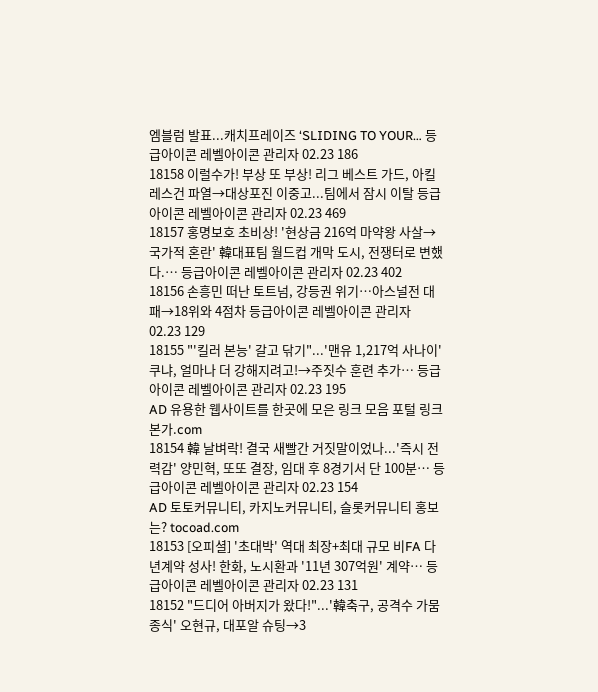엠블럼 발표...캐치프레이즈 ‘SLIDING TO YOUR… 등급아이콘 레벨아이콘 관리자 02.23 186
18158 이럴수가! 부상 또 부상! 리그 베스트 가드, 아킬레스건 파열→대상포진 이중고...팀에서 잠시 이탈 등급아이콘 레벨아이콘 관리자 02.23 469
18157 홍명보호 초비상! '현상금 216억 마약왕 사살→국가적 혼란' 韓대표팀 월드컵 개막 도시, 전쟁터로 변했다.… 등급아이콘 레벨아이콘 관리자 02.23 402
18156 손흥민 떠난 토트넘, 강등권 위기…아스널전 대패→18위와 4점차 등급아이콘 레벨아이콘 관리자 02.23 129
18155 "'킬러 본능' 갈고 닦기"...'맨유 1,217억 사나이' 쿠냐, 얼마나 더 강해지려고!→주짓수 훈련 추가… 등급아이콘 레벨아이콘 관리자 02.23 195
AD 유용한 웹사이트를 한곳에 모은 링크 모음 포털 링크본가.com
18154 韓 날벼락! 결국 새빨간 거짓말이었나...'즉시 전력감' 양민혁, 또또 결장, 임대 후 8경기서 단 100분… 등급아이콘 레벨아이콘 관리자 02.23 154
AD 토토커뮤니티, 카지노커뮤니티, 슬롯커뮤니티 홍보는? tocoad.com
18153 [오피셜] '초대박' 역대 최장+최대 규모 비FA 다년계약 성사! 한화, 노시환과 '11년 307억원' 계약… 등급아이콘 레벨아이콘 관리자 02.23 131
18152 "드디어 아버지가 왔다!"...'韓축구, 공격수 가뭄 종식' 오현규, 대포알 슈팅→3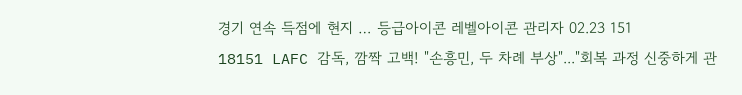경기 연속 득점에 현지 … 등급아이콘 레벨아이콘 관리자 02.23 151
18151 LAFC 감독, 깜짝 고백! "손흥민, 두 차례 부상"..."회복 과정 신중하게 관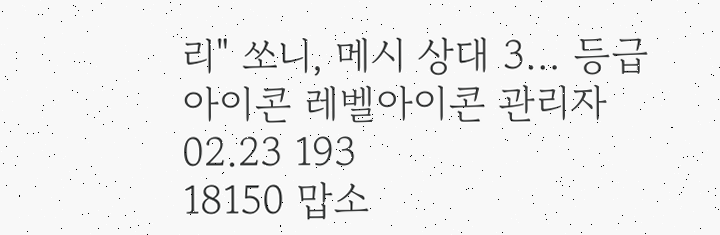리" 쏘니, 메시 상대 3… 등급아이콘 레벨아이콘 관리자 02.23 193
18150 맙소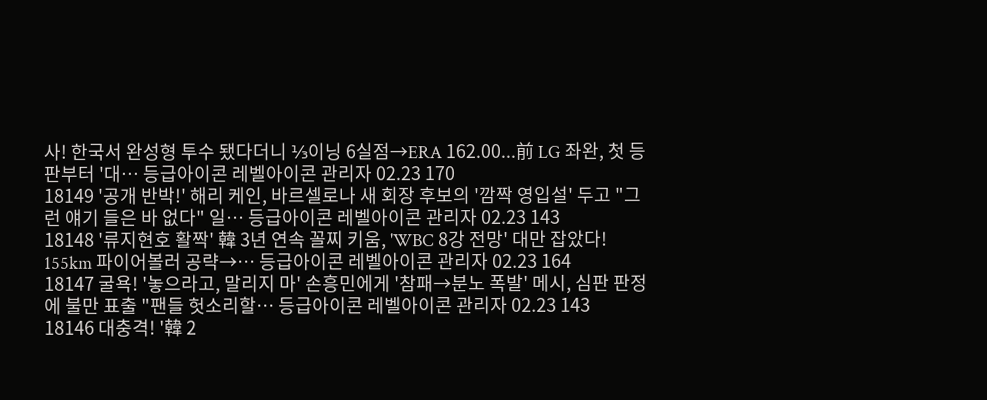사! 한국서 완성형 투수 됐다더니 ⅓이닝 6실점→ERA 162.00...前 LG 좌완, 첫 등판부터 '대… 등급아이콘 레벨아이콘 관리자 02.23 170
18149 '공개 반박!' 해리 케인, 바르셀로나 새 회장 후보의 '깜짝 영입설' 두고 "그런 얘기 들은 바 없다" 일… 등급아이콘 레벨아이콘 관리자 02.23 143
18148 '류지현호 활짝' 韓 3년 연속 꼴찌 키움, 'WBC 8강 전망' 대만 잡았다! 155km 파이어볼러 공략→… 등급아이콘 레벨아이콘 관리자 02.23 164
18147 굴욕! '놓으라고, 말리지 마' 손흥민에게 '참패→분노 폭발' 메시, 심판 판정에 불만 표출 "팬들 헛소리할… 등급아이콘 레벨아이콘 관리자 02.23 143
18146 대충격! '韓 2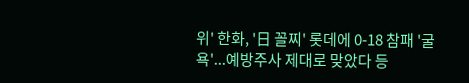위' 한화, '日 꼴찌' 롯데에 0-18 참패 '굴욕'...예방주사 제대로 맞았다 등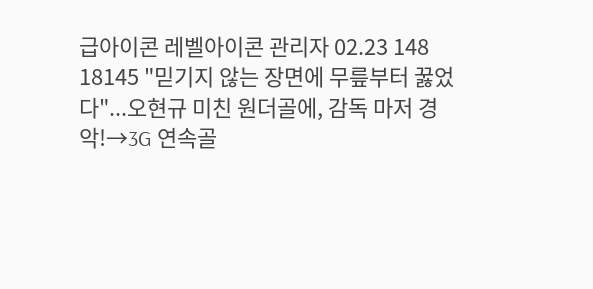급아이콘 레벨아이콘 관리자 02.23 148
18145 "믿기지 않는 장면에 무릎부터 꿇었다"...오현규 미친 원더골에, 감독 마저 경악!→3G 연속골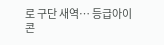로 구단 새역… 등급아이콘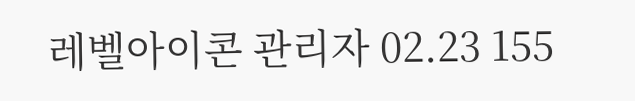레벨아이콘 관리자 02.23 155